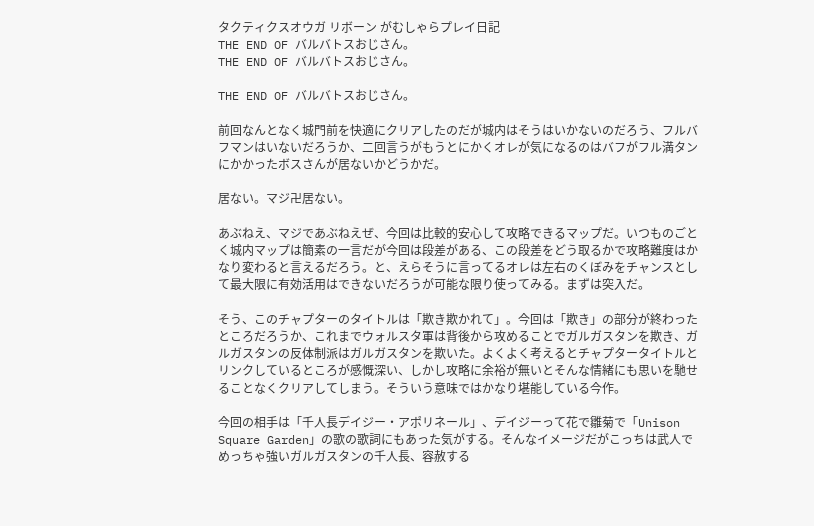タクティクスオウガ リボーン がむしゃらプレイ日記
THE END OF バルバトスおじさん。
THE END OF バルバトスおじさん。

THE END OF バルバトスおじさん。

前回なんとなく城門前を快適にクリアしたのだが城内はそうはいかないのだろう、フルバフマンはいないだろうか、二回言うがもうとにかくオレが気になるのはバフがフル満タンにかかったボスさんが居ないかどうかだ。

居ない。マジ卍居ない。

あぶねえ、マジであぶねえぜ、今回は比較的安心して攻略できるマップだ。いつものごとく城内マップは簡素の一言だが今回は段差がある、この段差をどう取るかで攻略難度はかなり変わると言えるだろう。と、えらそうに言ってるオレは左右のくぼみをチャンスとして最大限に有効活用はできないだろうが可能な限り使ってみる。まずは突入だ。

そう、このチャプターのタイトルは「欺き欺かれて」。今回は「欺き」の部分が終わったところだろうか、これまでウォルスタ軍は背後から攻めることでガルガスタンを欺き、ガルガスタンの反体制派はガルガスタンを欺いた。よくよく考えるとチャプタータイトルとリンクしているところが感慨深い、しかし攻略に余裕が無いとそんな情緒にも思いを馳せることなくクリアしてしまう。そういう意味ではかなり堪能している今作。

今回の相手は「千人長デイジー・アポリネール」、デイジーって花で雛菊で「Unison Square Garden」の歌の歌詞にもあった気がする。そんなイメージだがこっちは武人でめっちゃ強いガルガスタンの千人長、容赦する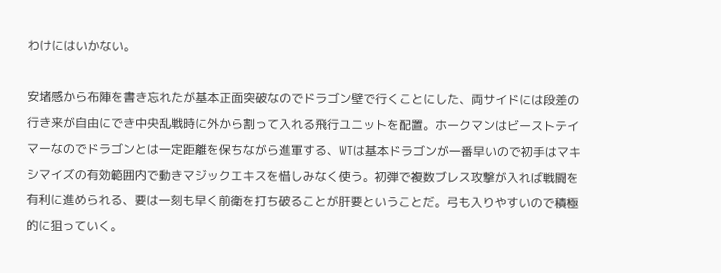わけにはいかない。

安堵感から布陣を書き忘れたが基本正面突破なのでドラゴン壁で行くことにした、両サイドには段差の行き来が自由にでき中央乱戦時に外から割って入れる飛行ユニットを配置。ホークマンはビーストテイマーなのでドラゴンとは一定距離を保ちながら進軍する、WTは基本ドラゴンが一番早いので初手はマキシマイズの有効範囲内で動きマジックエキスを惜しみなく使う。初弾で複数ブレス攻撃が入れば戦闘を有利に進められる、要は一刻も早く前衛を打ち破ることが肝要ということだ。弓も入りやすいので積極的に狙っていく。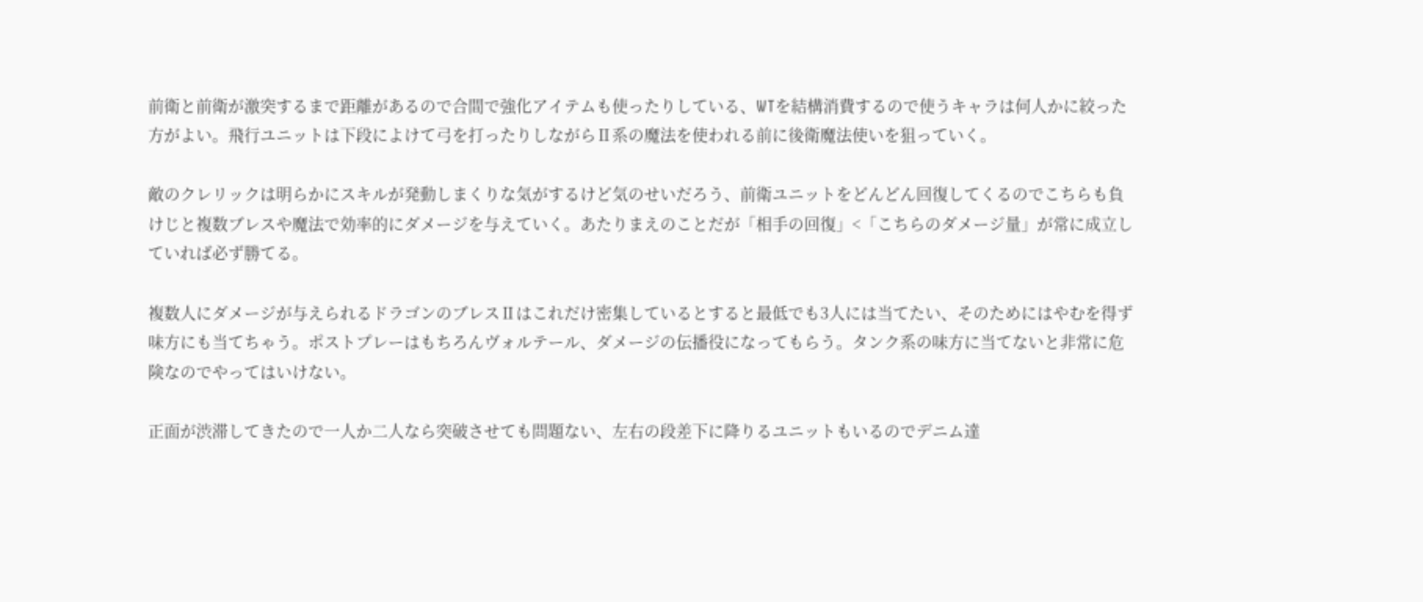前衛と前衛が激突するまで距離があるので合間で強化アイテムも使ったりしている、WTを結構消費するので使うキャラは何人かに絞った方がよい。飛行ユニットは下段によけて弓を打ったりしながらⅡ系の魔法を使われる前に後衛魔法使いを狙っていく。

敵のクレリックは明らかにスキルが発動しまくりな気がするけど気のせいだろう、前衛ユニットをどんどん回復してくるのでこちらも負けじと複数ブレスや魔法で効率的にダメージを与えていく。あたりまえのことだが「相手の回復」<「こちらのダメージ量」が常に成立していれば必ず勝てる。

複数人にダメージが与えられるドラゴンのブレスⅡはこれだけ密集しているとすると最低でも3人には当てたい、そのためにはやむを得ず味方にも当てちゃう。ポストプレーはもちろんヴォルテール、ダメージの伝播役になってもらう。タンク系の味方に当てないと非常に危険なのでやってはいけない。

正面が渋滞してきたので一人か二人なら突破させても問題ない、左右の段差下に降りるユニットもいるのでデニム達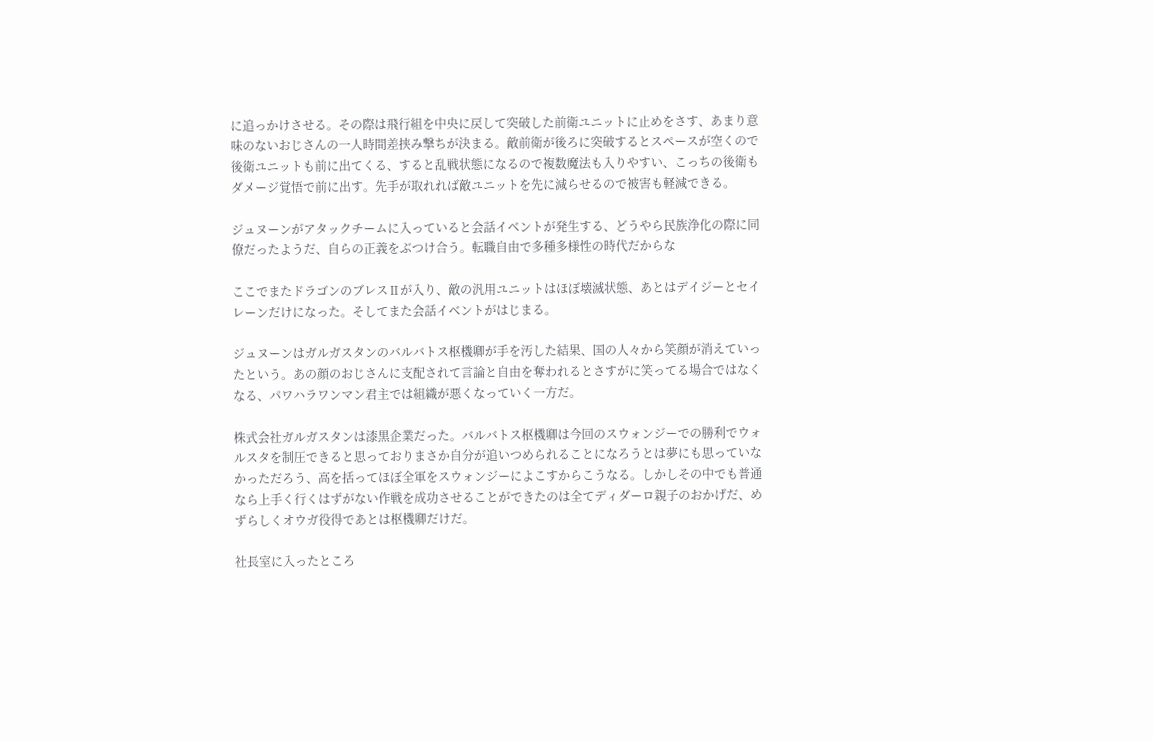に追っかけさせる。その際は飛行組を中央に戻して突破した前衛ユニットに止めをさす、あまり意味のないおじさんの一人時間差挟み撃ちが決まる。敵前衛が後ろに突破するとスペースが空くので後衛ユニットも前に出てくる、すると乱戦状態になるので複数魔法も入りやすい、こっちの後衛もダメージ覚悟で前に出す。先手が取れれば敵ユニットを先に減らせるので被害も軽減できる。

ジュヌーンがアタックチームに入っていると会話イベントが発生する、どうやら民族浄化の際に同僚だったようだ、自らの正義をぶつけ合う。転職自由で多種多様性の時代だからな

ここでまたドラゴンのブレスⅡが入り、敵の汎用ユニットはほぼ壊滅状態、あとはデイジーとセイレーンだけになった。そしてまた会話イベントがはじまる。

ジュヌーンはガルガスタンのバルバトス枢機卿が手を汚した結果、国の人々から笑顔が消えていったという。あの顔のおじさんに支配されて言論と自由を奪われるとさすがに笑ってる場合ではなくなる、パワハラワンマン君主では組織が悪くなっていく一方だ。

株式会社ガルガスタンは漆黒企業だった。バルバトス枢機卿は今回のスウォンジーでの勝利でウォルスタを制圧できると思っておりまさか自分が追いつめられることになろうとは夢にも思っていなかっただろう、高を括ってほぼ全軍をスウォンジーによこすからこうなる。しかしその中でも普通なら上手く行くはずがない作戦を成功させることができたのは全てディダーロ親子のおかげだ、めずらしくオウガ役得であとは枢機卿だけだ。

社長室に入ったところ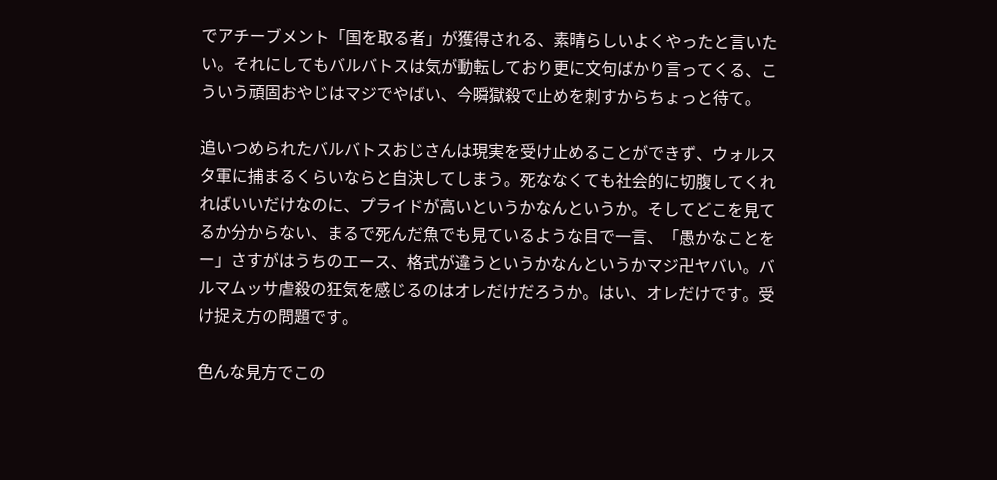でアチーブメント「国を取る者」が獲得される、素晴らしいよくやったと言いたい。それにしてもバルバトスは気が動転しており更に文句ばかり言ってくる、こういう頑固おやじはマジでやばい、今瞬獄殺で止めを刺すからちょっと待て。

追いつめられたバルバトスおじさんは現実を受け止めることができず、ウォルスタ軍に捕まるくらいならと自決してしまう。死ななくても社会的に切腹してくれればいいだけなのに、プライドが高いというかなんというか。そしてどこを見てるか分からない、まるで死んだ魚でも見ているような目で一言、「愚かなことをー」さすがはうちのエース、格式が違うというかなんというかマジ卍ヤバい。バルマムッサ虐殺の狂気を感じるのはオレだけだろうか。はい、オレだけです。受け捉え方の問題です。

色んな見方でこの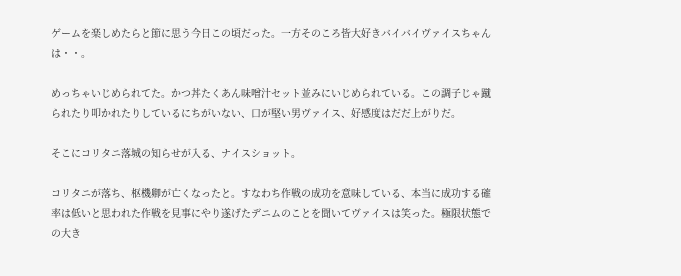ゲームを楽しめたらと節に思う今日この頃だった。一方そのころ皆大好きバイバイヴァイスちゃんは・・。

めっちゃいじめられてた。かつ丼たくあん味噌汁セット並みにいじめられている。この調子じゃ蹴られたり叩かれたりしているにちがいない、口が堅い男ヴァイス、好感度はだだ上がりだ。

そこにコリタニ落城の知らせが入る、ナイスショット。

コリタニが落ち、枢機卿が亡くなったと。すなわち作戦の成功を意味している、本当に成功する確率は低いと思われた作戦を見事にやり遂げたデニムのことを聞いてヴァイスは笑った。極限状態での大き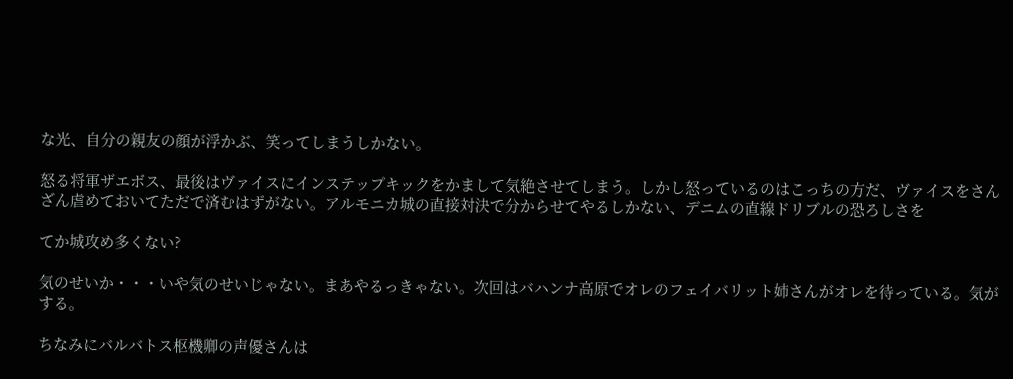な光、自分の親友の顔が浮かぶ、笑ってしまうしかない。

怒る将軍ザエボス、最後はヴァイスにインステップキックをかまして気絶させてしまう。しかし怒っているのはこっちの方だ、ヴァイスをさんざん虐めておいてただで済むはずがない。アルモニカ城の直接対決で分からせてやるしかない、デニムの直線ドリブルの恐ろしさを

てか城攻め多くない?

気のせいか・・・いや気のせいじゃない。まあやるっきゃない。次回はバハンナ高原でオレのフェイバリット姉さんがオレを待っている。気がする。

ちなみにバルバトス枢機卿の声優さんは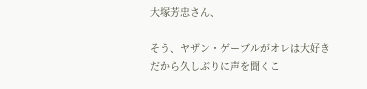大塚芳忠さん、

そう、ヤザン・ゲーブルがオレは大好きだから久しぶりに声を聞くこ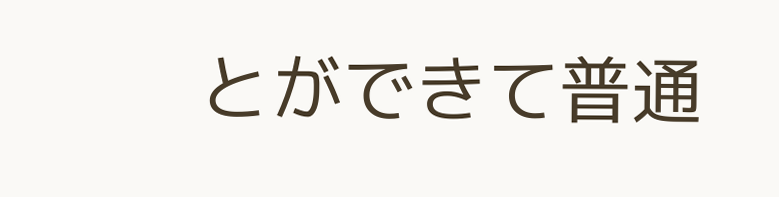とができて普通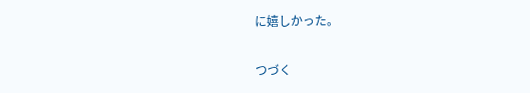に嬉しかった。

つづく